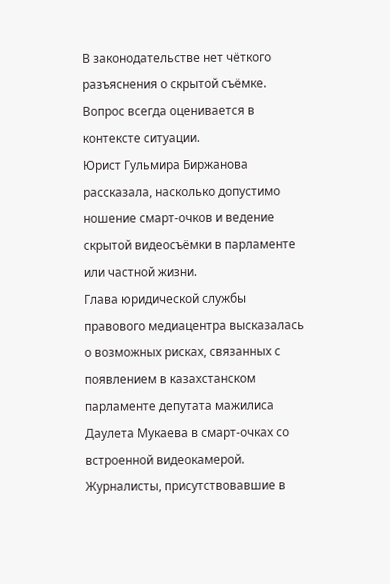В законодательстве нет чёткого разъяснения о скрытой съёмке. Вопрос всегда оценивается в контексте ситуации.
Юрист Гульмира Биржанова рассказала, насколько допустимо ношение смарт-очков и ведение скрытой видеосъёмки в парламенте или частной жизни.
Глава юридической службы правового медиацентра высказалась о возможных рисках, связанных с появлением в казахстанском парламенте депутата мажилиса Даулета Мукаева в смарт-очках со встроенной видеокамерой. Журналисты, присутствовавшие в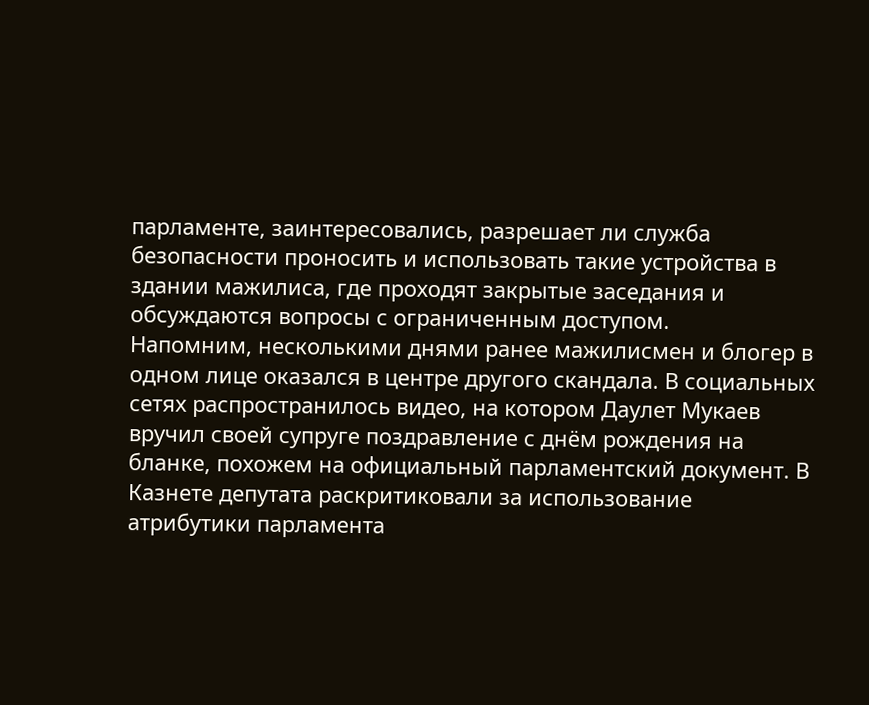парламенте, заинтересовались, разрешает ли служба безопасности проносить и использовать такие устройства в здании мажилиса, где проходят закрытые заседания и обсуждаются вопросы с ограниченным доступом.
Напомним, несколькими днями ранее мажилисмен и блогер в одном лице оказался в центре другого скандала. В социальных сетях распространилось видео, на котором Даулет Мукаев вручил своей супруге поздравление с днём рождения на бланке, похожем на официальный парламентский документ. В Казнете депутата раскритиковали за использование атрибутики парламента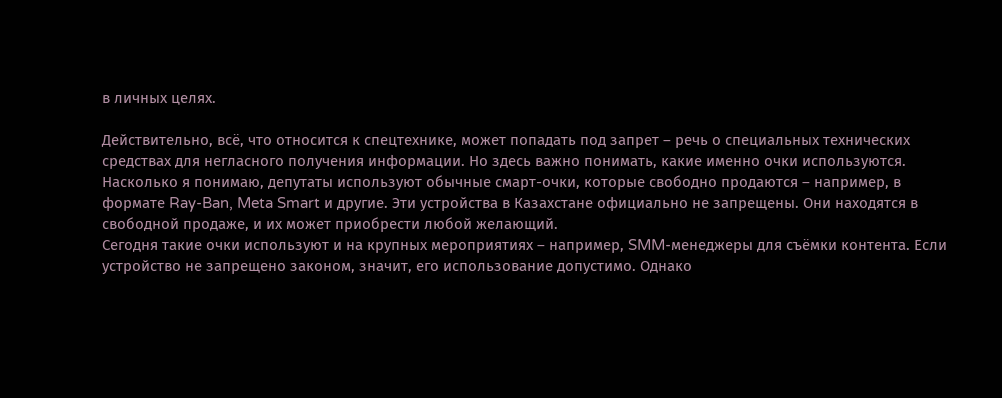в личных целях.

Действительно, всё, что относится к спецтехнике, может попадать под запрет – речь о специальных технических средствах для негласного получения информации. Но здесь важно понимать, какие именно очки используются. Насколько я понимаю, депутаты используют обычные смарт-очки, которые свободно продаются – например, в формате Ray-Ban, Meta Smart и другие. Эти устройства в Казахстане официально не запрещены. Они находятся в свободной продаже, и их может приобрести любой желающий.
Сегодня такие очки используют и на крупных мероприятиях – например, SMM-менеджеры для съёмки контента. Если устройство не запрещено законом, значит, его использование допустимо. Однако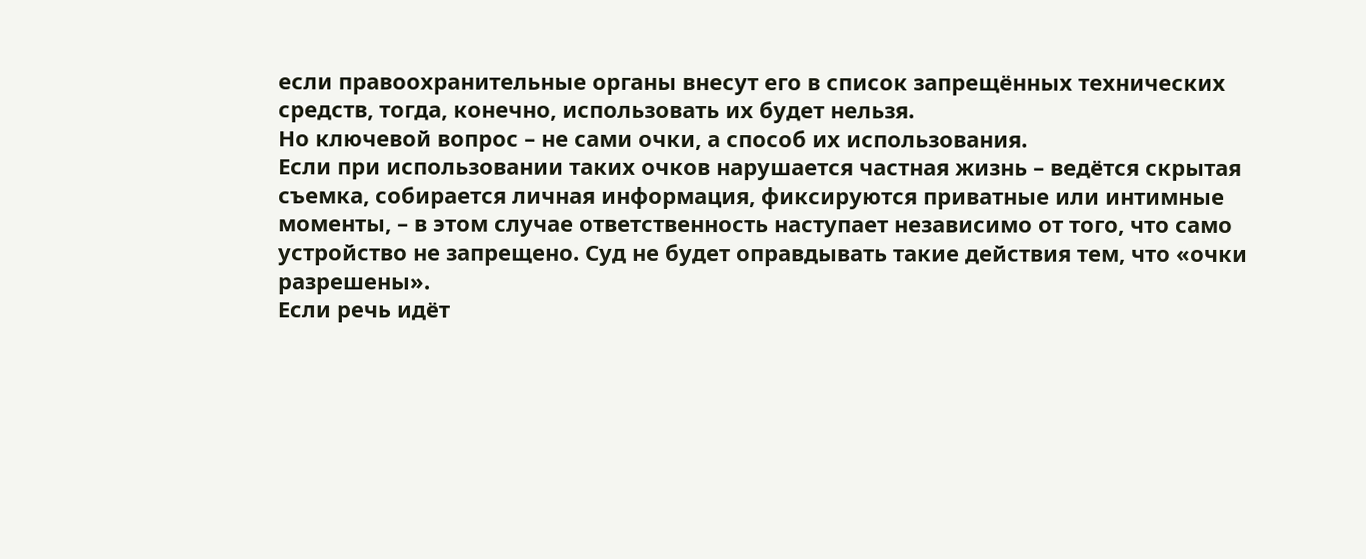если правоохранительные органы внесут его в список запрещённых технических средств, тогда, конечно, использовать их будет нельзя.
Но ключевой вопрос – не сами очки, а способ их использования.
Если при использовании таких очков нарушается частная жизнь – ведётся скрытая съемка, собирается личная информация, фиксируются приватные или интимные моменты, – в этом случае ответственность наступает независимо от того, что само устройство не запрещено. Суд не будет оправдывать такие действия тем, что «очки разрешены».
Если речь идёт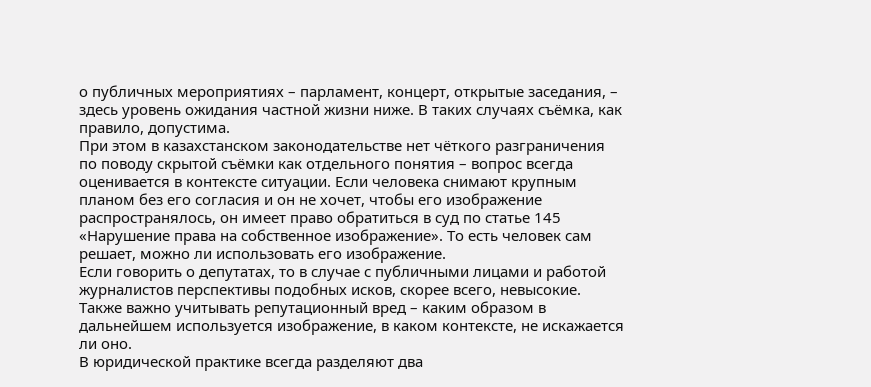о публичных мероприятиях – парламент, концерт, открытые заседания, – здесь уровень ожидания частной жизни ниже. В таких случаях съёмка, как правило, допустима.
При этом в казахстанском законодательстве нет чёткого разграничения по поводу скрытой съёмки как отдельного понятия – вопрос всегда оценивается в контексте ситуации. Если человека снимают крупным планом без его согласия и он не хочет, чтобы его изображение распространялось, он имеет право обратиться в суд по статье 145 «Нарушение права на собственное изображение». То есть человек сам решает, можно ли использовать его изображение.
Если говорить о депутатах, то в случае с публичными лицами и работой журналистов перспективы подобных исков, скорее всего, невысокие.
Также важно учитывать репутационный вред – каким образом в дальнейшем используется изображение, в каком контексте, не искажается ли оно.
В юридической практике всегда разделяют два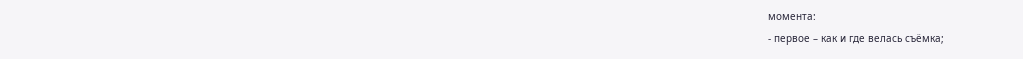момента:
- первое – как и где велась съёмка;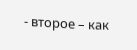- второе – как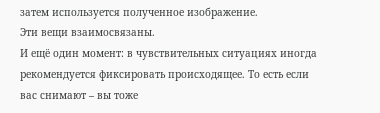затем используется полученное изображение.
Эти вещи взаимосвязаны.
И ещё один момент: в чувствительных ситуациях иногда рекомендуется фиксировать происходящее. То есть если вас снимают – вы тоже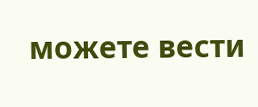можете вести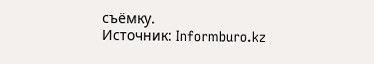съёмку.
Источник: Informburo.kz